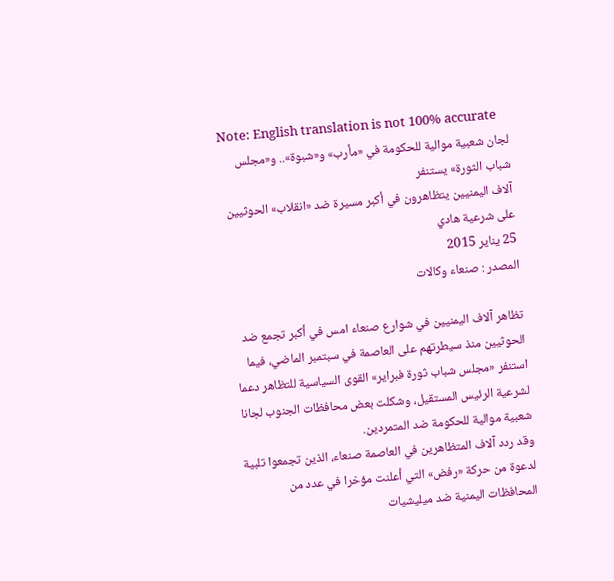Note: English translation is not 100% accurate
لجان شعبية موالية للحكومة في «مأرب» و«شبوة».. و«مجلس شباب الثورة» يستنفر
آلاف اليمنيين يتظاهرون في أكبر مسيرة ضد «انقلاب» الحوثيين على شرعية هادي
25 يناير 2015
المصدر : صنعاء وكالات

تظاهر آلاف اليمنيين في شوارع صنعاء امس في أكبر تجمع ضد الحوثيين منذ سيطرتهم على العاصمة في سبتمبر الماضي، فيما استنفر «مجلس شباب ثورة فبراير» القوى السياسية للتظاهر دعما لشرعية الرئيس المستقيل، وشكلت بعض محافظات الجنوب لجانا شعبية موالية للحكومة ضد المتمردين.
وقد ردد آلاف المتظاهرين في العاصمة صنعاء، الذين تجمعوا تلبية لدعوة من حركة «رفض» التي أعلنت مؤخرا في عدد من المحافظات اليمنية ضد ميليشيات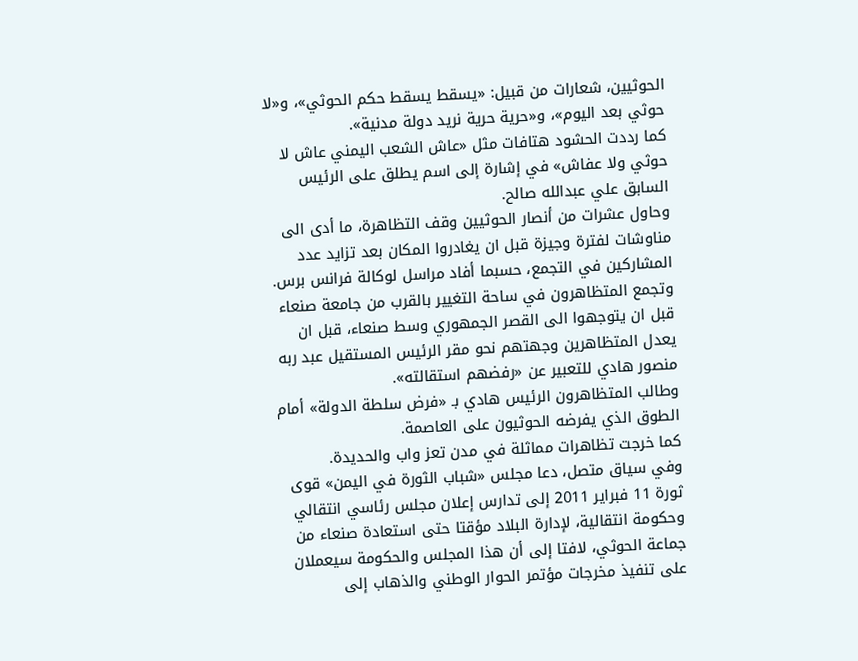الحوثيين، شعارات من قبيل: «يسقط يسقط حكم الحوثي»، و«لا حوثي بعد اليوم»، و«حرية حرية نريد دولة مدنية».
كما رددت الحشود هتافات مثل «عاش الشعب اليمني عاش لا حوثي ولا عفاش» في إشارة إلى اسم يطلق على الرئيس السابق علي عبدالله صالح.
وحاول عشرات من أنصار الحوثيين وقف التظاهرة، ما أدى الى مناوشات لفترة وجيزة قبل ان يغادروا المكان بعد تزايد عدد المشاركين في التجمع، حسبما أفاد مراسل لوكالة فرانس برس.
وتجمع المتظاهرون في ساحة التغيير بالقرب من جامعة صنعاء قبل ان يتوجهوا الى القصر الجمهوري وسط صنعاء، قبل ان يعدل المتظاهرين وجهتهم نحو مقر الرئيس المستقيل عبد ربه منصور هادي للتعبير عن «رفضهم استقالته».
وطالب المتظاهرون الرئيس هادي بـ «فرض سلطة الدولة» أمام الطوق الذي يفرضه الحوثيون على العاصمة.
كما خرجت تظاهرات مماثلة في مدن تعز واب والحديدة.
وفي سياق متصل، دعا مجلس «شباب الثورة في اليمن» قوى ثورة 11 فبراير 2011 إلى تدارس إعلان مجلس رئاسي انتقالي وحكومة انتقالية، لإدارة البلاد مؤقتا حتى استعادة صنعاء من جماعة الحوثي، لافتا إلى أن هذا المجلس والحكومة سيعملان على تنفيذ مخرجات مؤتمر الحوار الوطني والذهاب إلى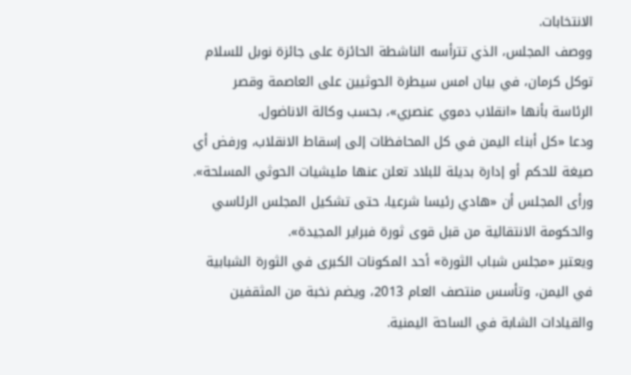الانتخابات.
ووصف المجلس، الذي تترأسه الناشطة الحائزة على جائزة نوبل للسلام توكل كرمان، في بيان امس سيطرة الحوثيين على العاصمة وقصر الرئاسة بأنها «انقلاب دموي عنصري»، بحسب وكالة الاناضول.
ودعا «كل أبناء اليمن في كل المحافظات إلى إسقاط الانقلاب، ورفض أي صيغة للحكم أو إدارة بديلة للبلاد تعلن عنها مليشيات الحوثي المسلحة».
ورأى المجلس أن «هادي رئيسا شرعيا، حتى تشكيل المجلس الرئاسي والحكومة الانتقالية من قبل قوى ثورة فبراير المجيدة».
ويعتبر «مجلس شباب الثورة» أحد المكونات الكبرى في الثورة الشبابية في اليمن، وتأسس منتصف العام 2013، ويضم نخبة من المثقفين والقيادات الشابة في الساحة اليمنية.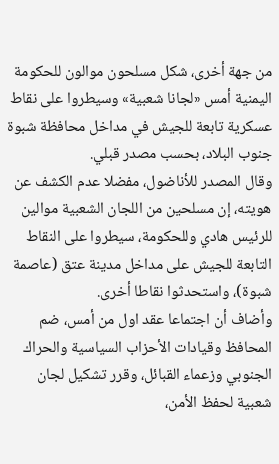من جهة أخرى، شكل مسلحون موالون للحكومة اليمنية أمس «لجانا شعبية» وسيطروا على نقاط عسكرية تابعة للجيش في مداخل محافظة شبوة جنوب البلاد، بحسب مصدر قبلي.
وقال المصدر للأناضول، مفضلا عدم الكشف عن هويته، إن مسلحين من اللجان الشعبية موالين للرئيس هادي وللحكومة، سيطروا على النقاط التابعة للجيش على مداخل مدينة عتق (عاصمة شبوة)، واستحدثوا نقاطا أخرى.
وأضاف أن اجتماعا عقد اول من أمس، ضم المحافظ وقيادات الأحزاب السياسية والحراك الجنوبي وزعماء القبائل، وقرر تشكيل لجان شعبية لحفظ الأمن،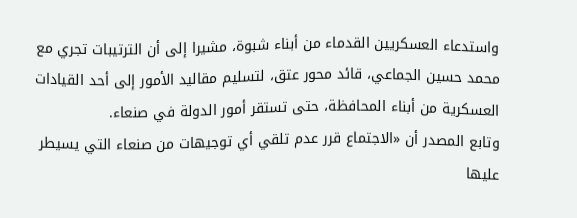واستدعاء العسكريين القدماء من أبناء شبوة، مشيرا إلى أن الترتيبات تجري مع محمد حسين الجماعي، قائد محور عتق، لتسليم مقاليد الأمور إلى أحد القيادات العسكرية من أبناء المحافظة، حتى تستقر أمور الدولة في صنعاء.
وتابع المصدر أن «الاجتماع قرر عدم تلقي أي توجيهات من صنعاء التي يسيطر عليها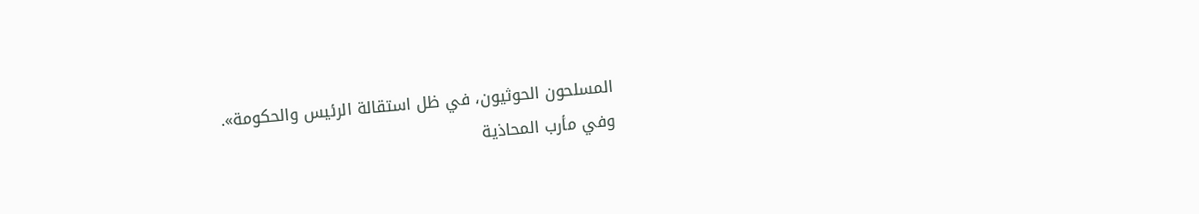المسلحون الحوثيون، في ظل استقالة الرئيس والحكومة».
وفي مأرب المحاذية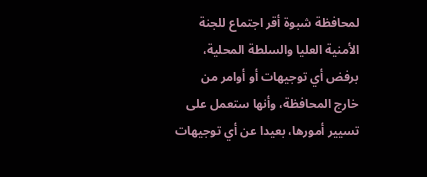لمحافظة شبوة أقر اجتماع للجنة الأمنية العليا والسلطة المحلية، برفض أي توجيهات أو أوامر من خارج المحافظة، وأنها ستعمل على تسيير أمورها، بعيدا عن أي توجيهات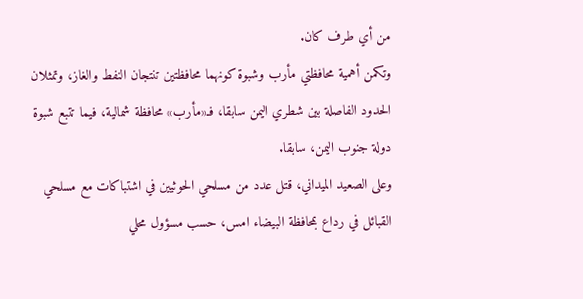من أي طرف كان.
وتكمن أهمية محافظتي مأرب وشبوة كونهما محافظتين تنتجان النفط والغاز، وتمثلان الحدود الفاصلة بين شطري اليمن سابقا، فـ«مأرب» محافظة شمالية، فيما تتبع شبوة دولة جنوب اليمن، سابقا.
وعلى الصعيد الميداني، قتل عدد من مسلحي الحوثيين في اشتباكات مع مسلحي القبائل في رداع بمحافظة البيضاء امس، حسب مسؤول محلي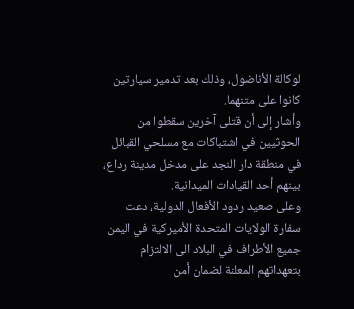لوكالة الأناضول، وذلك بعد تدمير سيارتين كانوا على متنهما.
وأشار إلى أن قتلى آخرين سقطوا من الحوثيين في اشتباكات مع مسلحي القبائل في منطقة دار النجد على مدخل مدينة رداع، بينهم أحد القيادات الميدانية.
وعلى صعيد ردود الأفعال الدولية، دعت سفارة الولايات المتحدة الأميركية في اليمن جميع الأطراف في البلاد الى الالتزام بتعهداتهم المعلنة لضمان أمن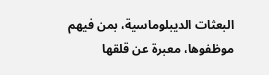البعثات الديبلوماسية، بمن فيهم موظفوها، معبرة عن قلقها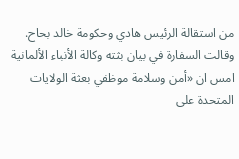من استقالة الرئيس هادي وحكومة خالد بحاح.
وقالت السفارة في بيان بثته وكالة الأنباء الألمانية امس ان «أمن وسلامة موظفي بعثة الولايات المتحدة على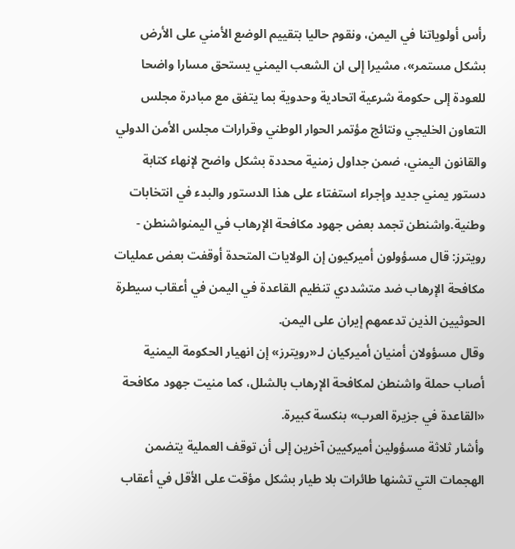رأس أولوياتنا في اليمن، ونقوم حاليا بتقييم الوضع الأمني على الأرض بشكل مستمر»، مشيرا إلى ان الشعب اليمني يستحق مسارا واضحا للعودة إلى حكومة شرعية اتحادية وحدوية بما يتفق مع مبادرة مجلس التعاون الخليجي ونتائج مؤتمر الحوار الوطني وقرارات مجلس الأمن الدولي والقانون اليمني، ضمن جداول زمنية محددة بشكل واضح لإنهاء كتابة دستور يمني جديد وإجراء استفتاء على هذا الدستور والبدء في انتخابات وطنية.واشنطن تجمد بعض جهود مكافحة الإرهاب في اليمنواشنطن - رويترز: قال مسؤولون أميركيون إن الولايات المتحدة أوقفت بعض عمليات مكافحة الإرهاب ضد متشددي تنظيم القاعدة في اليمن في أعقاب سيطرة الحوثيين الذين تدعمهم إيران على اليمن.
وقال مسؤولان أمنيان أميركيان لـ«رويترز» إن انهيار الحكومة اليمنية أصاب حملة واشنطن لمكافحة الإرهاب بالشلل، كما منيت جهود مكافحة «القاعدة في جزيرة العرب» بنكسة كبيرة.
وأشار ثلاثة مسؤولين أميركيين آخرين إلى أن توقف العملية يتضمن الهجمات التي تشنها طائرات بلا طيار بشكل مؤقت على الأقل في أعقاب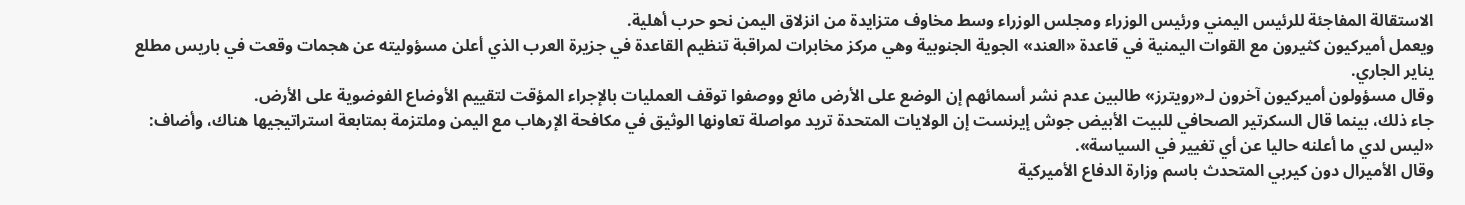الاستقالة المفاجئة للرئيس اليمني ورئيس الوزراء ومجلس الوزراء وسط مخاوف متزايدة من انزلاق اليمن نحو حرب أهلية.
ويعمل أميركيون كثيرون مع القوات اليمنية في قاعدة «العند» الجوية الجنوبية وهي مركز مخابرات لمراقبة تنظيم القاعدة في جزيرة العرب الذي أعلن مسؤوليته عن هجمات وقعت في باريس مطلع يناير الجاري.
وقال مسؤولون أميركيون آخرون لـ«رويترز» طالبين عدم نشر أسمائهم إن الوضع على الأرض مائع ووصفوا توقف العمليات بالإجراء المؤقت لتقييم الأوضاع الفوضوية على الأرض.
جاء ذلك، بينما قال السكرتير الصحافي للبيت الأبيض جوش إيرنست إن الولايات المتحدة تريد مواصلة تعاونها الوثيق في مكافحة الإرهاب مع اليمن وملتزمة بمتابعة استراتيجيها هناك، وأضاف: «ليس لدي ما أعلنه حاليا عن أي تغيير في السياسة».
وقال الأميرال دون كيربي المتحدث باسم وزارة الدفاع الأميركية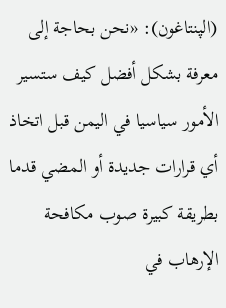(الپنتاغون): «نحن بحاجة إلى معرفة بشكل أفضل كيف ستسير الأمور سياسيا في اليمن قبل اتخاذ أي قرارات جديدة أو المضي قدما بطريقة كبيرة صوب مكافحة الإرهاب في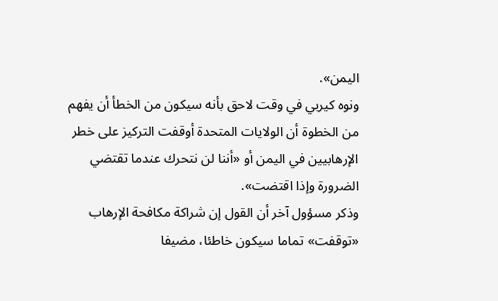اليمن».
ونوه كيربي في وقت لاحق بأنه سيكون من الخطأ أن يفهم من الخطوة أن الولايات المتحدة أوقفت التركيز على خطر الإرهابيين في اليمن أو «أننا لن نتحرك عندما تقتضي الضرورة وإذا اقتضت».
وذكر مسؤول آخر أن القول إن شراكة مكافحة الإرهاب «توقفت» تماما سيكون خاطئا، مضيفا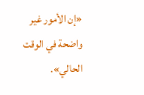«إن الأمور غير واضحة في الوقت الحالي».